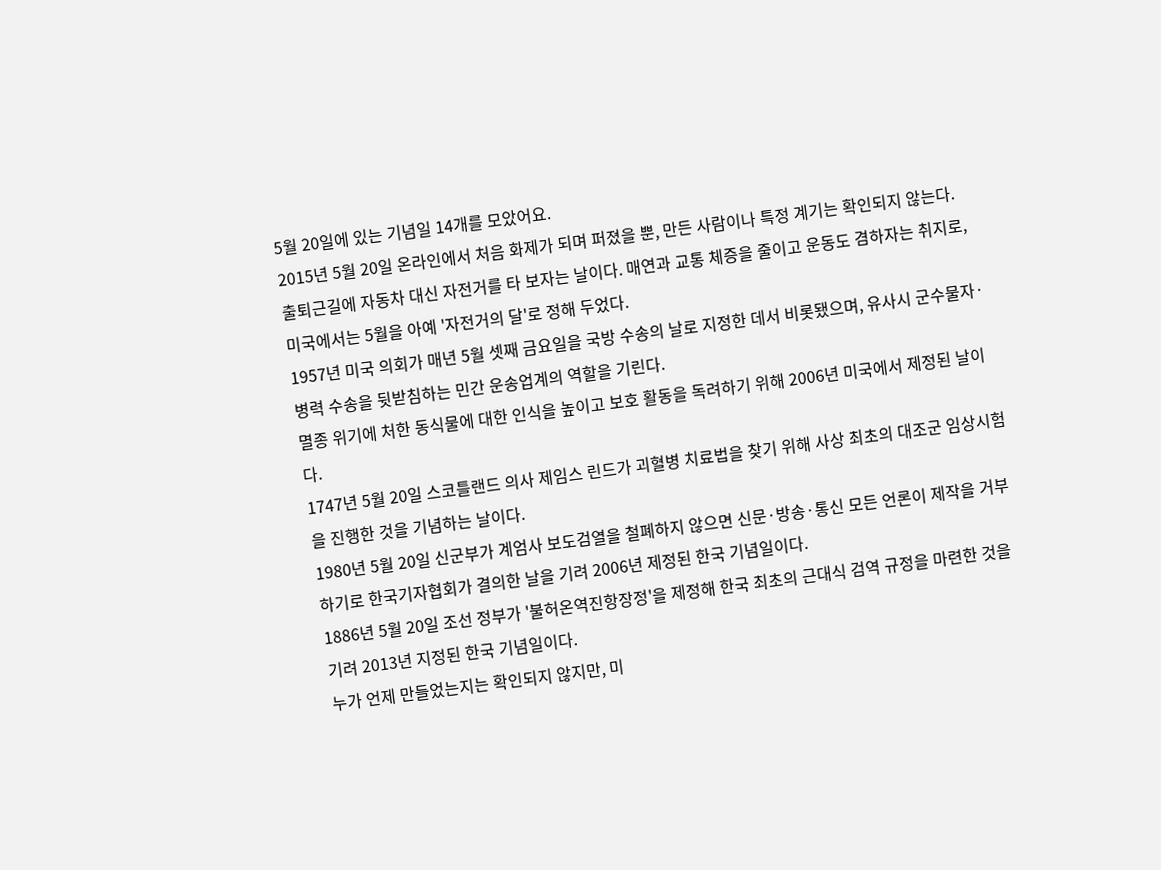5월 20일에 있는 기념일 14개를 모았어요.
2015년 5월 20일 온라인에서 처음 화제가 되며 퍼졌을 뿐, 만든 사람이나 특정 계기는 확인되지 않는다.
출퇴근길에 자동차 대신 자전거를 타 보자는 날이다. 매연과 교통 체증을 줄이고 운동도 겸하자는 취지로, 미국에서는 5월을 아예 '자전거의 달'로 정해 두었다.
1957년 미국 의회가 매년 5월 셋째 금요일을 국방 수송의 날로 지정한 데서 비롯됐으며, 유사시 군수물자·병력 수송을 뒷받침하는 민간 운송업계의 역할을 기린다.
멸종 위기에 처한 동식물에 대한 인식을 높이고 보호 활동을 독려하기 위해 2006년 미국에서 제정된 날이다.
1747년 5월 20일 스코틀랜드 의사 제임스 린드가 괴혈병 치료법을 찾기 위해 사상 최초의 대조군 임상시험을 진행한 것을 기념하는 날이다.
1980년 5월 20일 신군부가 계엄사 보도검열을 철폐하지 않으면 신문·방송·통신 모든 언론이 제작을 거부하기로 한국기자협회가 결의한 날을 기려 2006년 제정된 한국 기념일이다.
1886년 5월 20일 조선 정부가 '불허온역진항장정'을 제정해 한국 최초의 근대식 검역 규정을 마련한 것을 기려 2013년 지정된 한국 기념일이다.
누가 언제 만들었는지는 확인되지 않지만, 미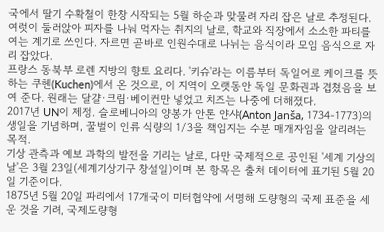국에서 딸기 수확철이 한창 시작되는 5월 하순과 맞물려 자리 잡은 날로 추정된다.
여럿이 둘러앉아 피자를 나눠 먹자는 취지의 날로, 학교와 직장에서 소소한 파티를 여는 계기로 쓰인다. 자르면 곧바로 인원수대로 나뉘는 음식이라 모임 음식으로 자리 잡았다.
프랑스 동북부 로렌 지방의 향토 요리다. '키슈'라는 이름부터 독일어로 케이크를 뜻하는 쿠헨(Kuchen)에서 온 것으로, 이 지역이 오랫동안 독일 문화권과 겹쳤음을 보여 준다. 원래는 달걀·크림·베이컨만 넣었고 치즈는 나중에 더해졌다.
2017년 UN이 제정. 슬로베니아의 양봉가 안톤 얀샤(Anton Janša, 1734-1773)의 생일을 기념하며, 꿀벌이 인류 식량의 1/3을 책임지는 수분 매개자임을 알리려는 목적.
기상 관측과 예보 과학의 발전을 기리는 날로, 다만 국제적으로 공인된 '세계 기상의 날'은 3월 23일(세계기상기구 창설일)이며 본 항목은 출처 데이터에 표기된 5월 20일 기준이다.
1875년 5월 20일 파리에서 17개국이 미터협약에 서명해 도량형의 국제 표준을 세운 것을 기려, 국제도량형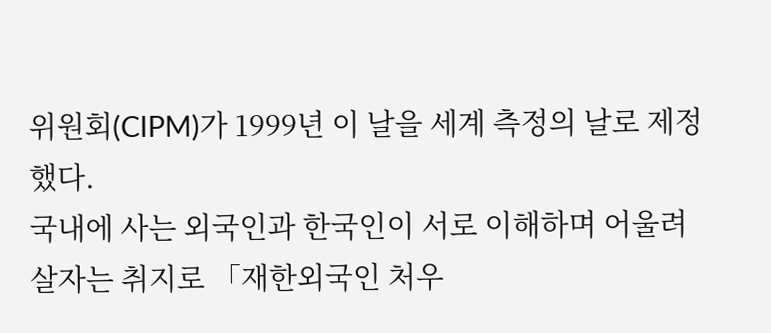위원회(CIPM)가 1999년 이 날을 세계 측정의 날로 제정했다.
국내에 사는 외국인과 한국인이 서로 이해하며 어울려 살자는 취지로 「재한외국인 처우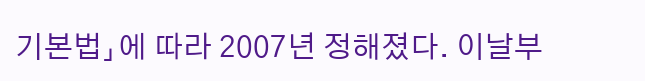기본법」에 따라 2007년 정해졌다. 이날부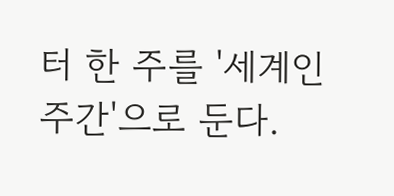터 한 주를 '세계인 주간'으로 둔다.